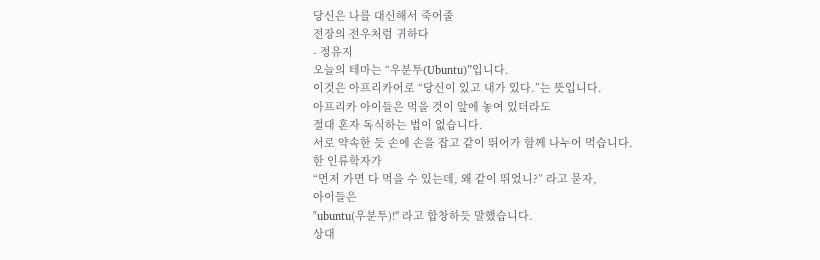당신은 나를 대신해서 죽어줄
전장의 전우처럼 귀하다
- 정유지
오늘의 테마는 “우분투(Ubuntu)”입니다.
이것은 아프리카어로 “당신이 있고 내가 있다.”는 뜻입니다.
아프리카 아이들은 먹을 것이 앞에 놓여 있더라도
절대 혼자 독식하는 법이 없습니다.
서로 약속한 듯 손에 손을 잡고 같이 뛰어가 함께 나누어 먹습니다.
한 인류학자가
“먼저 가면 다 먹을 수 있는데, 왜 같이 뛰었니?” 라고 묻자,
아이들은
"ubuntu(우분투)!" 라고 합창하듯 말했습니다.
상대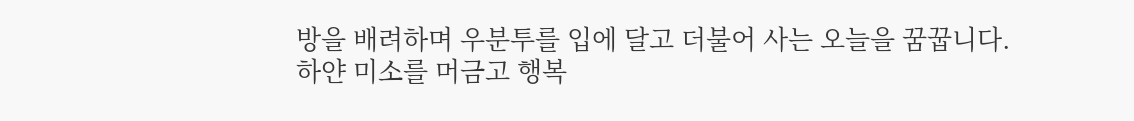방을 배려하며 우분투를 입에 달고 더불어 사는 오늘을 꿈꿉니다.
하얀 미소를 머금고 행복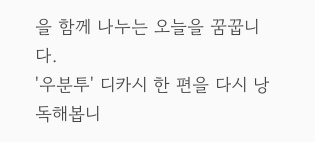을 함께 나누는 오늘을 꿈꿉니다.
'우분투' 디카시 한 편을 다시 낭독해봅니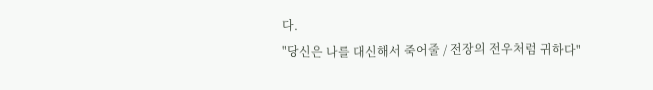다.
"당신은 나를 대신해서 죽어줄 / 전장의 전우처럼 귀하다"